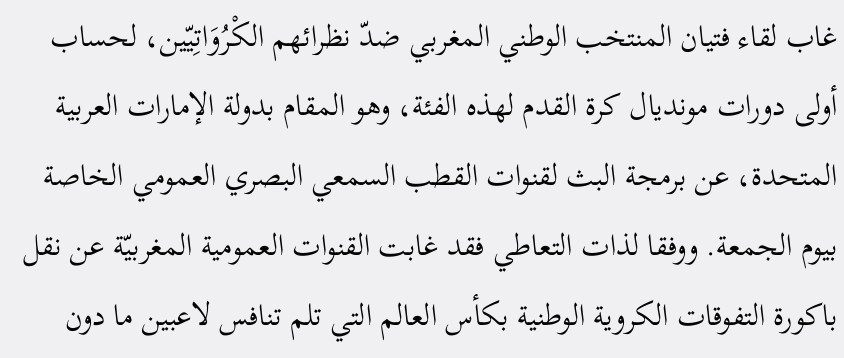غاب لقاء فتيان المنتخب الوطني المغربي ضدّ نظرائهم الكْرُوَاتِيّين، لحساب أولى دورات مونديال كرة القدم لهذه الفئة، وهو المقام بدولة الإمارات العربية المتحدة، عن برمجة البث لقنوات القطب السمعي البصري العمومي الخاصة بيوم الجمعة. ووفقا لذات التعاطي فقد غابت القنوات العمومية المغربيّة عن نقل باكورة التفوقات الكروية الوطنية بكأس العالم التي تلم تنافس لاعبين ما دون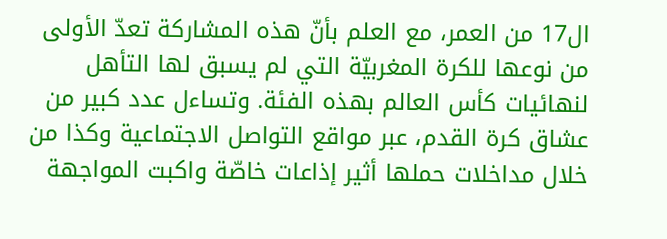ال17 من العمر، مع العلم بأنّ هذه المشاركة تعدّ الأولى من نوعها للكرة المغربيّة التي لم يسبق لها التأهل لنهائيات كأس العالم بهذه الفئة. وتساءل عدد كبير من عشاق كرة القدم، عبر مواقع التواصل الاجتماعية وكذا من خلال مداخلات حملها أثير إذاعات خاصّة واكبت المواجهة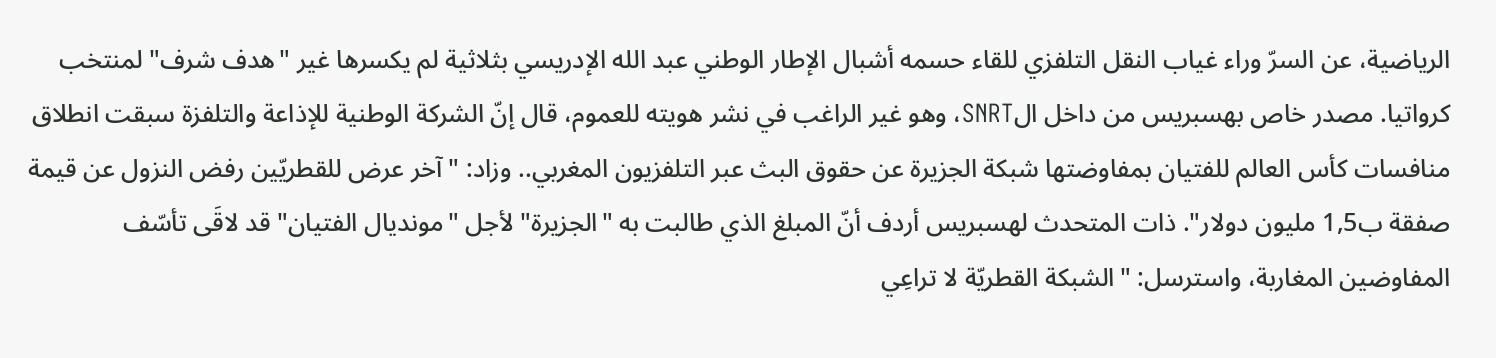الرياضية، عن السرّ وراء غياب النقل التلفزي للقاء حسمه أشبال الإطار الوطني عبد الله الإدريسي بثلاثية لم يكسرها غير "هدف شرف" لمنتخب كرواتيا. مصدر خاص بهسبريس من داخل الSNRT، وهو غير الراغب في نشر هويته للعموم، قال إنّ الشركة الوطنية للإذاعة والتلفزة سبقت انطلاق منافسات كأس العالم للفتيان بمفاوضتها شبكة الجزيرة عن حقوق البث عبر التلفزيون المغربي.. وزاد: "آخر عرض للقطريّين رفض النزول عن قيمة صفقة ب1,5 مليون دولار". ذات المتحدث لهسبريس أردف أنّ المبلغ الذي طالبت به "الجزيرة" لأجل "مونديال الفتيان" قد لاقَى تأسّف المفاوضين المغاربة، واسترسل: "الشبكة القطريّة لا تراعِي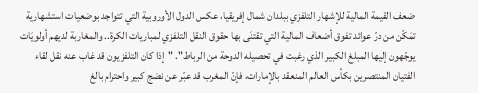ضعف القيمة المالية للإشهار التلفزي ببلدان شمال إفريقيا، عكس الدول الأوروبية التي تتواجد بوضعيات استشهارية تمَكّن من درّ عوائد تفوق أضعاف المالية التي تقتنَى بها حقوق النقل التلفزي لمباريات الكرة.. والمغاربة لديهم أولويَات يوجّهون إليها المبلغ الكبير الذي رغبت في تحصيله الدوحة من الرباط". "إذا كان التلفزيون قد غاب عنه نقل لقاء الفتيان المنتصرين بكأس العالم المنعقد بالإمارات، فإنّ المغرب قد عبّر عن نضج كبير واحترام بالغ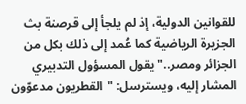للقوانين الدولية، إذ لم يلجأ إلى قرصنة بث الجزيرة الرياضية كما عُمد إلى ذلك بكل من الجزائر ومصر.." يقول المسؤول التدبيري المشار إليه، ويسترسل: "القطريون مدعوّون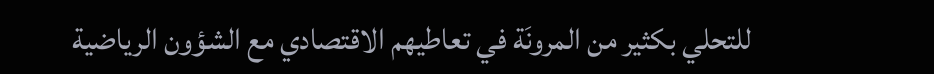للتحلي بكثير من المرونَة في تعاطيهم الاقتصادي مع الشؤون الرياضية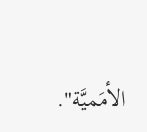الأمَميَّة".